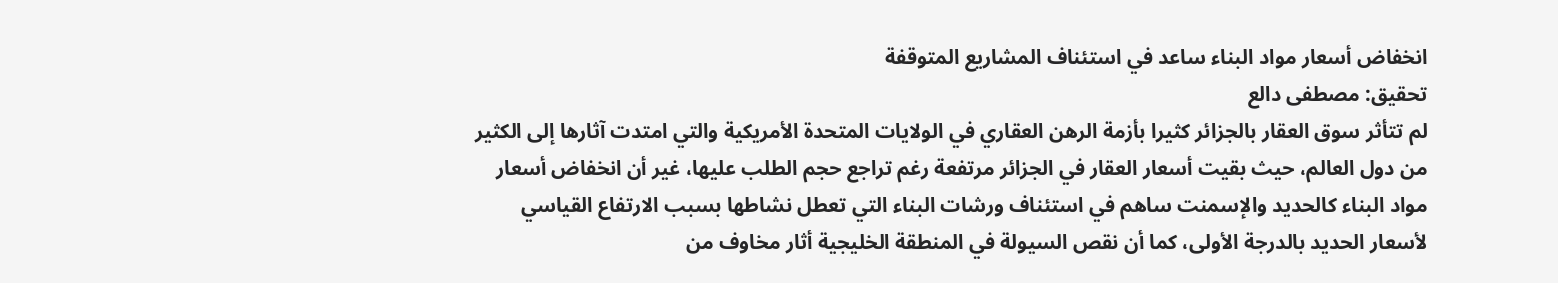انخفاض أسعار مواد البناء ساعد في استئناف المشاريع المتوقفة
تحقيق: مصطفى دالع
لم تتأثر سوق العقار بالجزائر كثيرا بأزمة الرهن العقاري في الولايات المتحدة الأمريكية والتي امتدت آثارها إلى الكثير من دول العالم، حيث بقيت أسعار العقار في الجزائر مرتفعة رغم تراجع حجم الطلب عليها، غير أن انخفاض أسعار مواد البناء كالحديد والإسمنت ساهم في استئناف ورشات البناء التي تعطل نشاطها بسبب الارتفاع القياسي لأسعار الحديد بالدرجة الأولى، كما أن نقص السيولة في المنطقة الخليجية أثار مخاوف من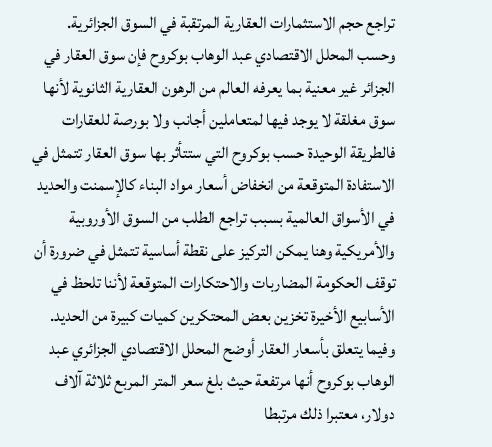تراجع حجم الاستثمارات العقارية المرتقبة في السوق الجزائرية.
وحسب المحلل الاقتصادي عبد الوهاب بوكروح فإن سوق العقار في الجزائر غير معنية بما يعرفه العالم من الرهون العقارية الثانوية لأنها سوق مغلقة لا يوجد فيها لمتعاملين أجانب ولا بورصة للعقارات فالطريقة الوحيدة حسب بوكروح التي ستتأثر بها سوق العقار تتمثل في الاستفادة المتوقعة من انخفاض أسعار مواد البناء كالإسمنت والحديد في الأسواق العالمية بسبب تراجع الطلب من السوق الأوروبية والأمريكية وهنا يمكن التركيز على نقطة أساسية تتمثل في ضرورة أن توقف الحكومة المضاربات والاحتكارات المتوقعة لأننا تلحظ في الأسابيع الأخيرة تخزين بعض المحتكرين كميات كبيرة من الحديد.
وفيما يتعلق بأسعار العقار أوضح المحلل الاقتصادي الجزائري عبد الوهاب بوكروح أنها مرتفعة حيث بلغ سعر المتر المربع ثلاثة آلاف دولار، معتبرا ذلك مرتبطا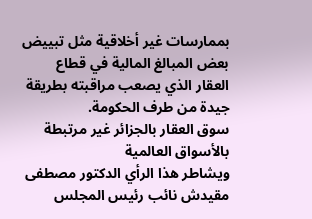بممارسات غير أخلاقية مثل تبييض بعض المبالغ المالية في قطاع العقار الذي يصعب مراقبته بطريقة جيدة من طرف الحكومة.
سوق العقار بالجزائر غير مرتبطة بالأسواق العالمية
ويشاطر هذا الرأي الدكتور مصطفى مقيدش نائب رئيس المجلس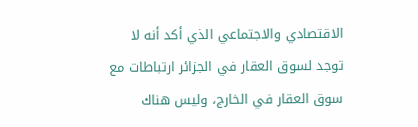الاقتصادي والاجتماعي الذي أكد أنه لا توجد لسوق العقار في الجزائر ارتباطات مع سوق العقار في الخارج، وليس هناك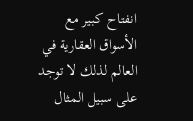انفتاح كبير مع الأسواق العقارية في العالم لذلك لا توجد على سبيل المثال